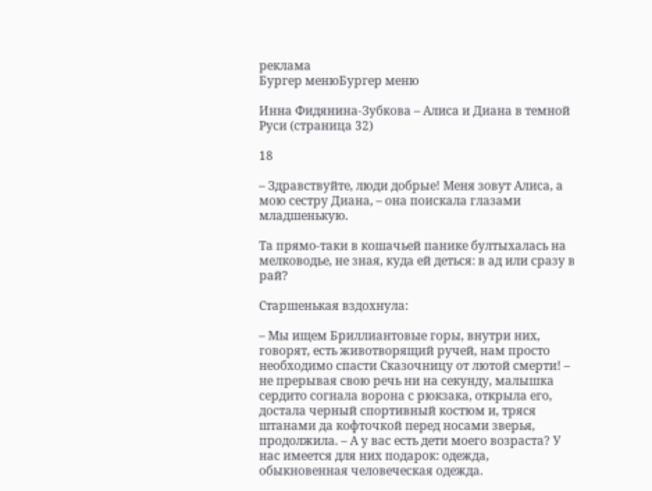реклама
Бургер менюБургер меню

Инна Фидянина-Зубкова – Алиса и Диана в темной Руси (страница 32)

18

– Здравствуйте, люди добрые! Меня зовут Алиса, а мою сестру Диана, – она поискала глазами младшенькую.

Та прямо-таки в кошачьей панике бултыхалась на мелководье, не зная, куда ей деться: в ад или сразу в рай?

Старшенькая вздохнула:

– Мы ищем Бриллиантовые горы, внутри них, говорят, есть животворящий ручей, нам просто необходимо спасти Сказочницу от лютой смерти! – не прерывая свою речь ни на секунду, малышка сердито согнала ворона с рюкзака, открыла его, достала черный спортивный костюм и, тряся штанами да кофточкой перед носами зверья, продолжила. – А у вас есть дети моего возраста? У нас имеется для них подарок: одежда, обыкновенная человеческая одежда.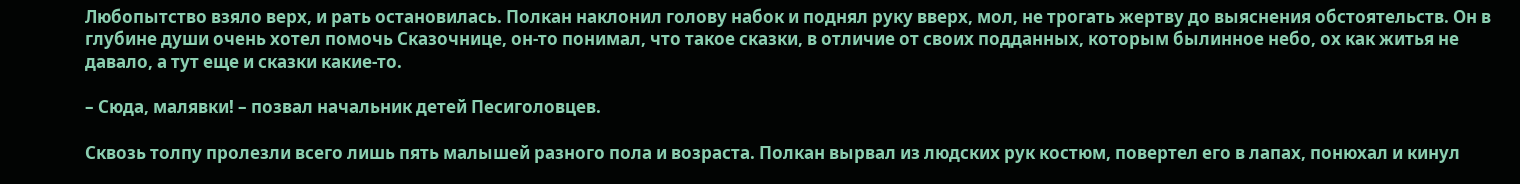Любопытство взяло верх, и рать остановилась. Полкан наклонил голову набок и поднял руку вверх, мол, не трогать жертву до выяснения обстоятельств. Он в глубине души очень хотел помочь Сказочнице, он-то понимал, что такое сказки, в отличие от своих подданных, которым былинное небо, ох как житья не давало, а тут еще и сказки какие-то.

– Сюда, малявки! – позвал начальник детей Песиголовцев.

Сквозь толпу пролезли всего лишь пять малышей разного пола и возраста. Полкан вырвал из людских рук костюм, повертел его в лапах, понюхал и кинул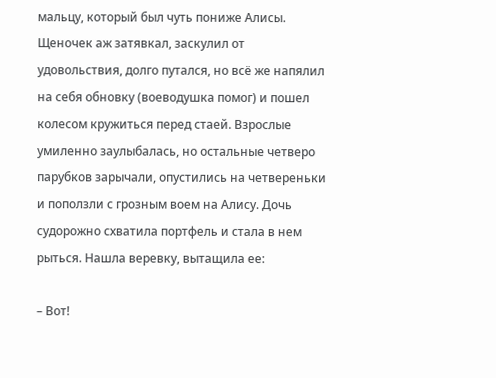мальцу, который был чуть пониже Алисы. Щеночек аж затявкал, заскулил от удовольствия, долго путался, но всё же напялил на себя обновку (воеводушка помог) и пошел колесом кружиться перед стаей. Взрослые умиленно заулыбалась, но остальные четверо парубков зарычали, опустились на четвереньки и поползли с грозным воем на Алису. Дочь судорожно схватила портфель и стала в нем рыться. Нашла веревку, вытащила ее:

– Вот!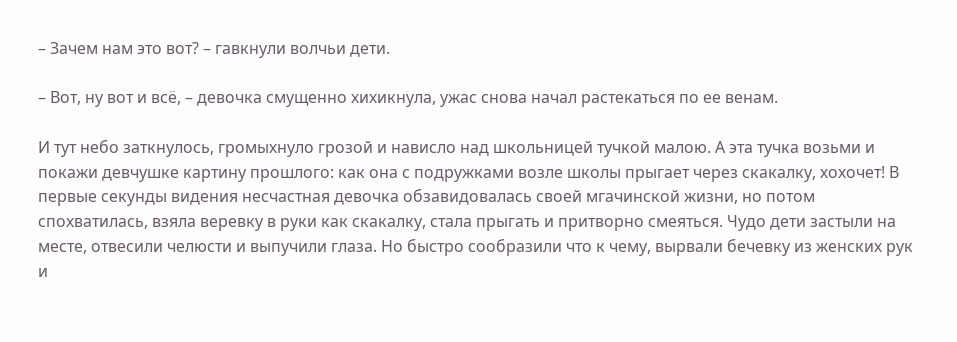– Зачем нам это вот? – гавкнули волчьи дети.

– Вот, ну вот и всё, – девочка смущенно хихикнула, ужас снова начал растекаться по ее венам.

И тут небо заткнулось, громыхнуло грозой и нависло над школьницей тучкой малою. А эта тучка возьми и покажи девчушке картину прошлого: как она с подружками возле школы прыгает через скакалку, хохочет! В первые секунды видения несчастная девочка обзавидовалась своей мгачинской жизни, но потом спохватилась, взяла веревку в руки как скакалку, стала прыгать и притворно смеяться. Чудо дети застыли на месте, отвесили челюсти и выпучили глаза. Но быстро сообразили что к чему, вырвали бечевку из женских рук и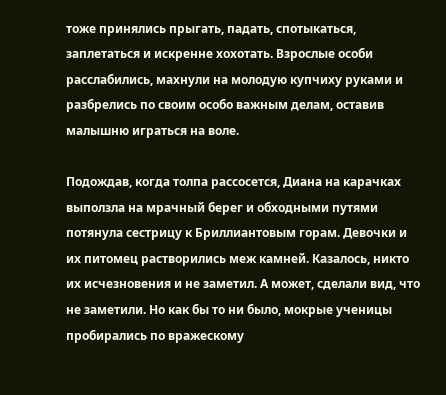тоже принялись прыгать, падать, спотыкаться, заплетаться и искренне хохотать. Взрослые особи расслабились, махнули на молодую купчиху руками и разбрелись по своим особо важным делам, оставив малышню играться на воле.

Подождав, когда толпа рассосется, Диана на карачках выползла на мрачный берег и обходными путями потянула сестрицу к Бриллиантовым горам. Девочки и их питомец растворились меж камней. Казалось, никто их исчезновения и не заметил. А может, сделали вид, что не заметили. Но как бы то ни было, мокрые ученицы пробирались по вражескому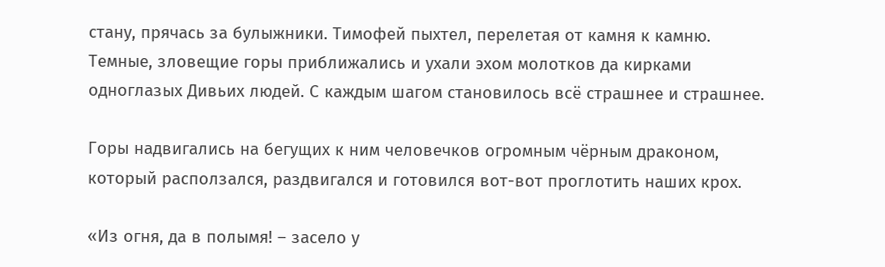стану, прячась за булыжники. Тимофей пыхтел, перелетая от камня к камню. Темные, зловещие горы приближались и ухали эхом молотков да кирками одноглазых Дивьих людей. С каждым шагом становилось всё страшнее и страшнее.

Горы надвигались на бегущих к ним человечков огромным чёрным драконом, который расползался, раздвигался и готовился вот-вот проглотить наших крох.

«Из огня, да в полымя! – засело у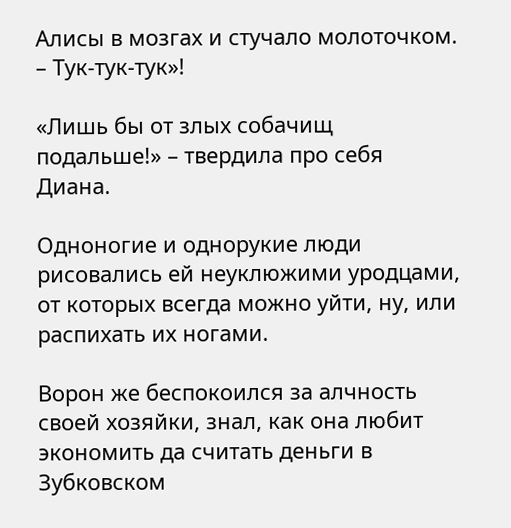Алисы в мозгах и стучало молоточком. – Тук-тук-тук»!

«Лишь бы от злых собачищ подальше!» – твердила про себя Диана.

Одноногие и однорукие люди рисовались ей неуклюжими уродцами, от которых всегда можно уйти, ну, или распихать их ногами.

Ворон же беспокоился за алчность своей хозяйки, знал, как она любит экономить да считать деньги в Зубковском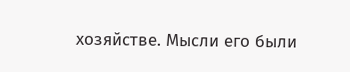хозяйстве. Мысли его были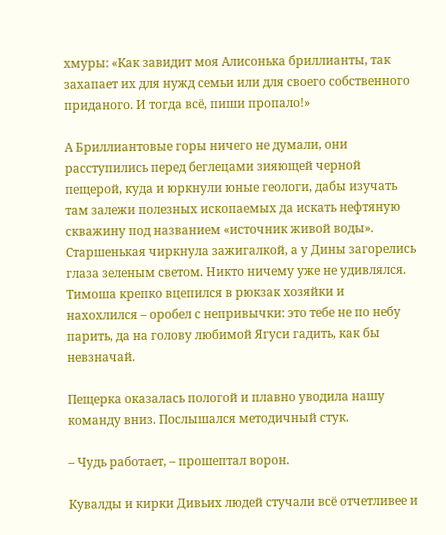хмуры: «Как завидит моя Алисонька бриллианты, так захапает их для нужд семьи или для своего собственного приданого. И тогда всё, пиши пропало!»

А Бриллиантовые горы ничего не думали, они расступились перед беглецами зияющей черной пещерой, куда и юркнули юные геологи, дабы изучать там залежи полезных ископаемых да искать нефтяную скважину под названием «источник живой воды». Старшенькая чиркнула зажигалкой, а у Дины загорелись глаза зеленым светом. Никто ничему уже не удивлялся. Тимоша крепко вцепился в рюкзак хозяйки и нахохлился – оробел с непривычки: это тебе не по небу парить, да на голову любимой Ягуси гадить, как бы невзначай.

Пещерка оказалась пологой и плавно уводила нашу команду вниз. Послышался методичный стук.

– Чудь работает, – прошептал ворон.

Кувалды и кирки Дивьих людей стучали всё отчетливее и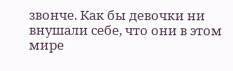звонче. Как бы девочки ни внушали себе, что они в этом мире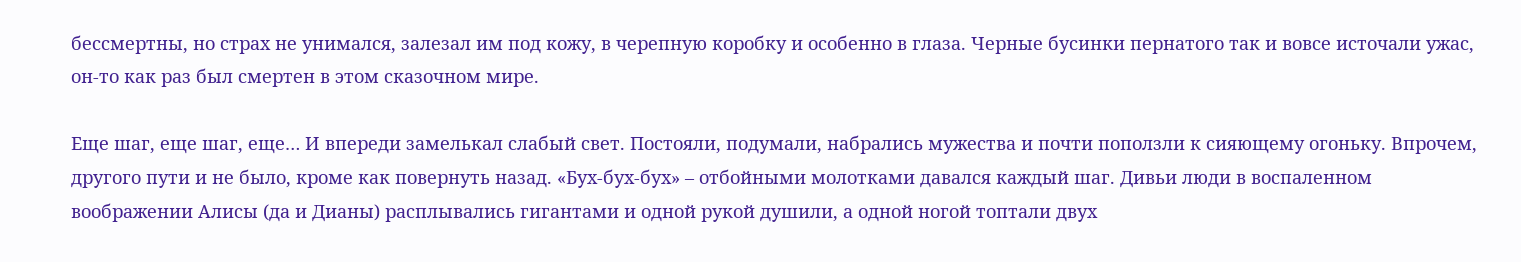бессмертны, но страх не унимался, залезал им под кожу, в черепную коробку и особенно в глаза. Черные бусинки пернатого так и вовсе источали ужас, он-то как раз был смертен в этом сказочном мире.

Еще шаг, еще шаг, еще… И впереди замелькал слабый свет. Постояли, подумали, набрались мужества и почти поползли к сияющему огоньку. Впрочем, другого пути и не было, кроме как повернуть назад. «Бух-бух-бух» – отбойными молотками давался каждый шаг. Дивьи люди в воспаленном воображении Алисы (да и Дианы) расплывались гигантами и одной рукой душили, а одной ногой топтали двух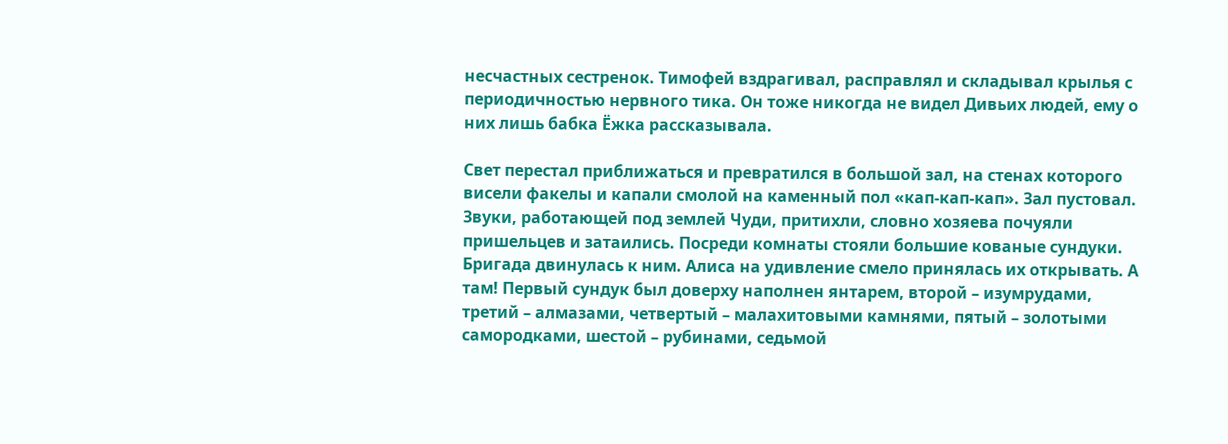несчастных сестренок. Тимофей вздрагивал, расправлял и складывал крылья с периодичностью нервного тика. Он тоже никогда не видел Дивьих людей, ему о них лишь бабка Ёжка рассказывала.

Свет перестал приближаться и превратился в большой зал, на стенах которого висели факелы и капали смолой на каменный пол «кап-кап-кап». Зал пустовал. Звуки, работающей под землей Чуди, притихли, словно хозяева почуяли пришельцев и затаились. Посреди комнаты стояли большие кованые сундуки. Бригада двинулась к ним. Алиса на удивление смело принялась их открывать. А там! Первый сундук был доверху наполнен янтарем, второй – изумрудами, третий – алмазами, четвертый – малахитовыми камнями, пятый – золотыми самородками, шестой – рубинами, седьмой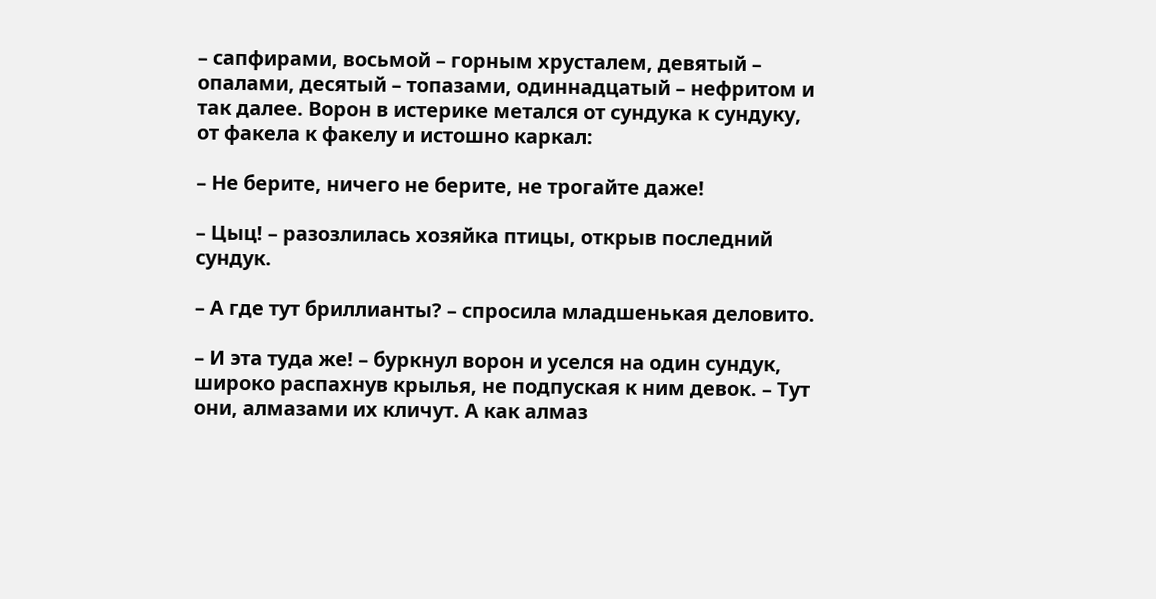– сапфирами, восьмой – горным хрусталем, девятый – опалами, десятый – топазами, одиннадцатый – нефритом и так далее. Ворон в истерике метался от сундука к сундуку, от факела к факелу и истошно каркал:

– Не берите, ничего не берите, не трогайте даже!

– Цыц! – разозлилась хозяйка птицы, открыв последний сундук.

– А где тут бриллианты? – спросила младшенькая деловито.

– И эта туда же! – буркнул ворон и уселся на один сундук, широко распахнув крылья, не подпуская к ним девок. – Тут они, алмазами их кличут. А как алмаз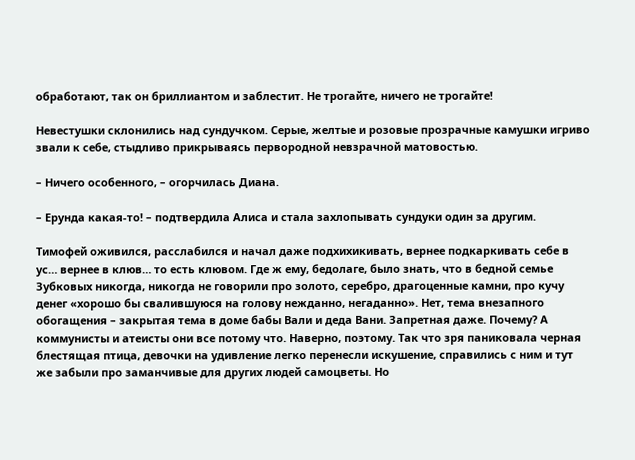обработают, так он бриллиантом и заблестит. Не трогайте, ничего не трогайте!

Невестушки склонились над сундучком. Серые, желтые и розовые прозрачные камушки игриво звали к себе, стыдливо прикрываясь первородной невзрачной матовостью.

– Ничего особенного, – огорчилась Диана.

– Ерунда какая-то! – подтвердила Алиса и стала захлопывать сундуки один за другим.

Тимофей оживился, расслабился и начал даже подхихикивать, вернее подкаркивать себе в ус… вернее в клюв… то есть клювом. Где ж ему, бедолаге, было знать, что в бедной семье Зубковых никогда, никогда не говорили про золото, серебро, драгоценные камни, про кучу денег «хорошо бы свалившуюся на голову нежданно, негаданно». Нет, тема внезапного обогащения – закрытая тема в доме бабы Вали и деда Вани. Запретная даже. Почему? А коммунисты и атеисты они все потому что. Наверно, поэтому. Так что зря паниковала черная блестящая птица, девочки на удивление легко перенесли искушение, справились с ним и тут же забыли про заманчивые для других людей самоцветы. Но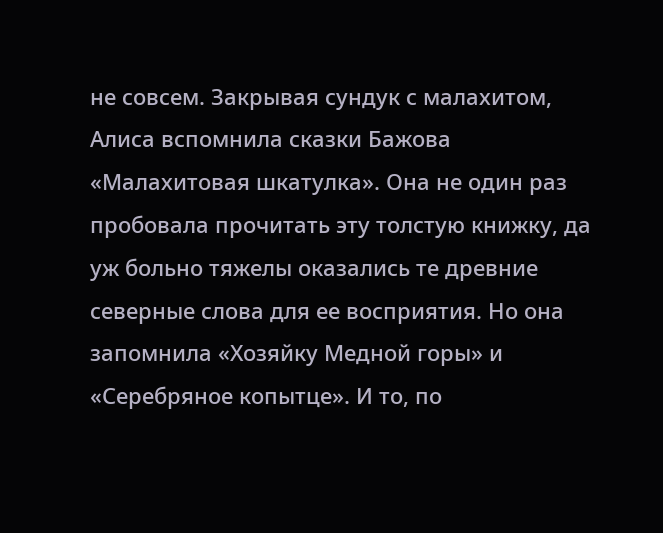не совсем. Закрывая сундук с малахитом, Алиса вспомнила сказки Бажова «Малахитовая шкатулка». Она не один раз пробовала прочитать эту толстую книжку, да уж больно тяжелы оказались те древние северные слова для ее восприятия. Но она запомнила «Хозяйку Медной горы» и «Серебряное копытце». И то, по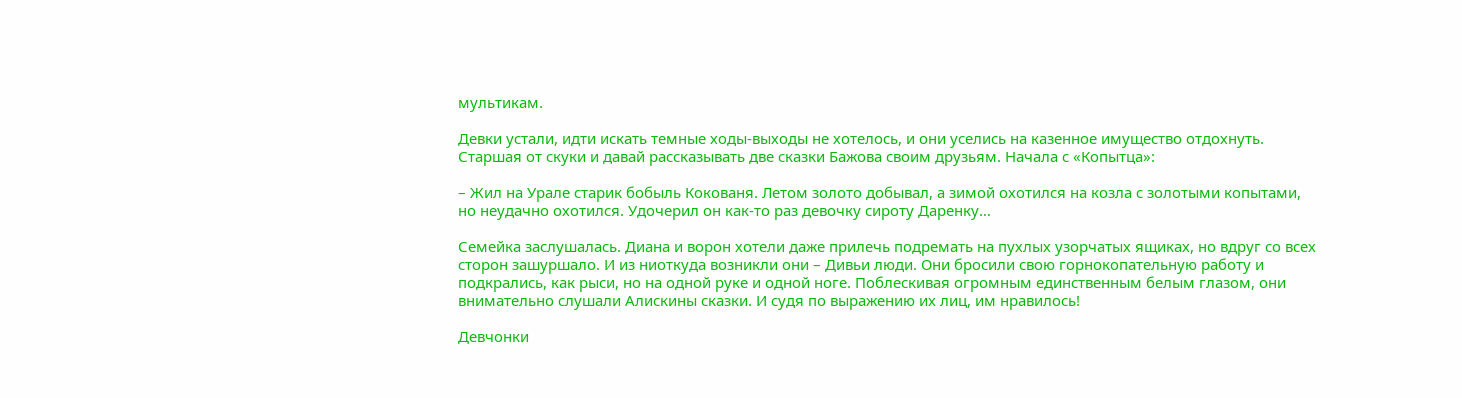мультикам.

Девки устали, идти искать темные ходы-выходы не хотелось, и они уселись на казенное имущество отдохнуть. Старшая от скуки и давай рассказывать две сказки Бажова своим друзьям. Начала с «Копытца»:

– Жил на Урале старик бобыль Кокованя. Летом золото добывал, а зимой охотился на козла с золотыми копытами, но неудачно охотился. Удочерил он как-то раз девочку сироту Даренку…

Семейка заслушалась. Диана и ворон хотели даже прилечь подремать на пухлых узорчатых ящиках, но вдруг со всех сторон зашуршало. И из ниоткуда возникли они – Дивьи люди. Они бросили свою горнокопательную работу и подкрались, как рыси, но на одной руке и одной ноге. Поблескивая огромным единственным белым глазом, они внимательно слушали Алискины сказки. И судя по выражению их лиц, им нравилось!

Девчонки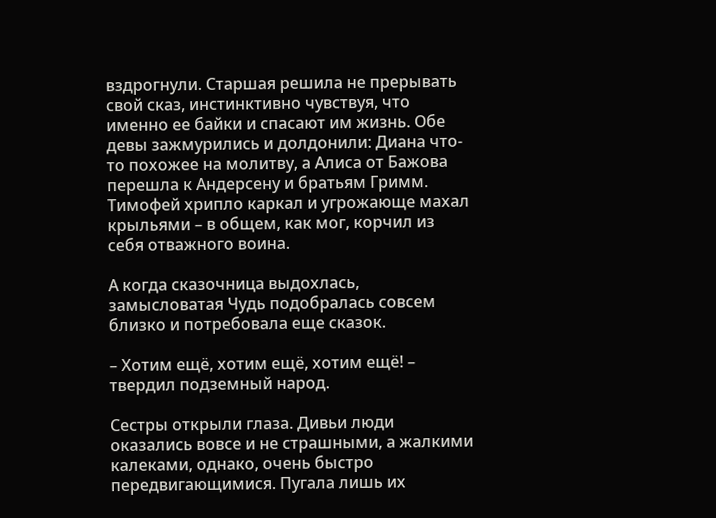вздрогнули. Старшая решила не прерывать свой сказ, инстинктивно чувствуя, что именно ее байки и спасают им жизнь. Обе девы зажмурились и долдонили: Диана что-то похожее на молитву, а Алиса от Бажова перешла к Андерсену и братьям Гримм. Тимофей хрипло каркал и угрожающе махал крыльями – в общем, как мог, корчил из себя отважного воина.

А когда сказочница выдохлась, замысловатая Чудь подобралась совсем близко и потребовала еще сказок.

– Хотим ещё, хотим ещё, хотим ещё! – твердил подземный народ.

Сестры открыли глаза. Дивьи люди оказались вовсе и не страшными, а жалкими калеками, однако, очень быстро передвигающимися. Пугала лишь их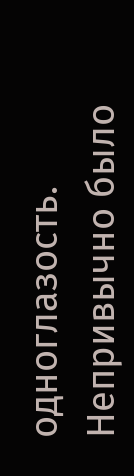одноглазость. Непривычно было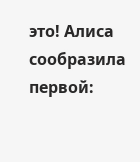это! Алиса сообразила первой: